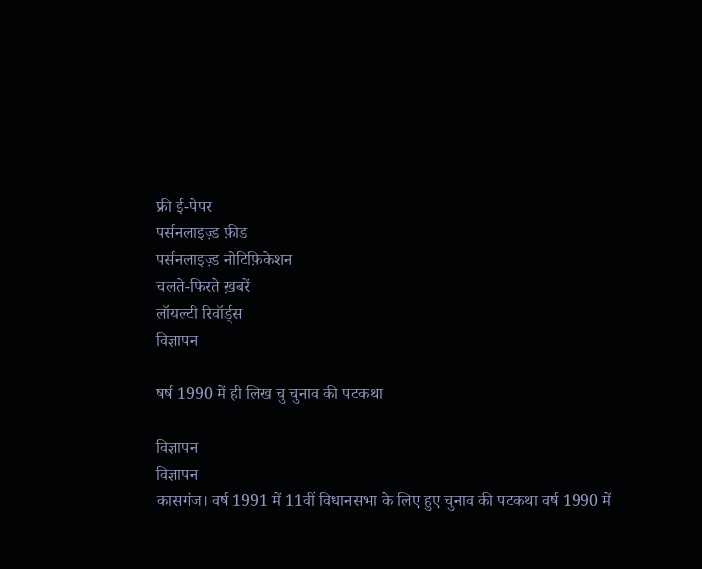फ्री ई-पेपर
पर्सनलाइज़्ड फ़ीड
पर्सनलाइज़्ड नोटिफ़िकेशन
चलते-फिरते ख़बरें
लॉयल्टी रिवॉर्ड्स
विज्ञापन

षर्ष 1990 में ही लिख चु चुनाव की पटकथा

विज्ञापन
विज्ञापन
कासगंज। वर्ष 1991 में 11वीं विधानसभा के लिए हुए चुनाव की पटकथा वर्ष 1990 में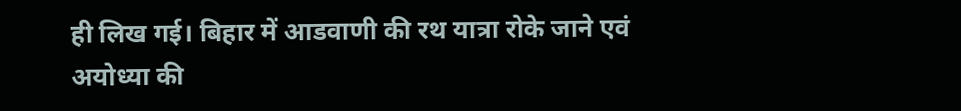ही लिख गई। बिहार में आडवाणी की रथ यात्रा रोके जाने एवं अयोध्या की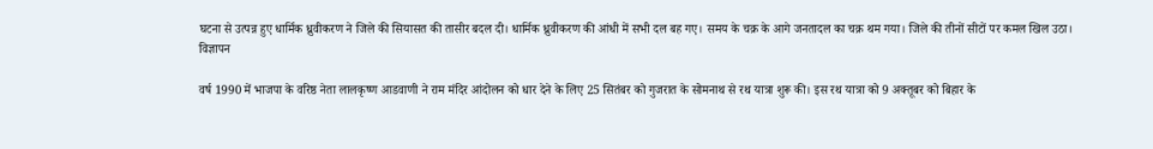घटना से उत्पन्न हुए धार्मिक ध्रुवीकरण ने जिले की सियासत की तासीर बदल दी। धार्मिक ध्रुवीकरण की आंधी में सभी दल बह गए। समय के चक्र के आगे जनतादल का चक्र थम गया। जिले की तीनों सीटों पर कमल खिल उठा।
विज्ञापन

वर्ष 1990 में भाजपा के वरिष्ठ नेता लालकृष्ण आडवाणी ने राम मंदिर आंदोलन को धार देने के लिए 25 सितंबर को गुजरात के सोमनाथ से रथ यात्रा शुरू की। इस रथ यात्रा को 9 अक्तूबर को बिहार के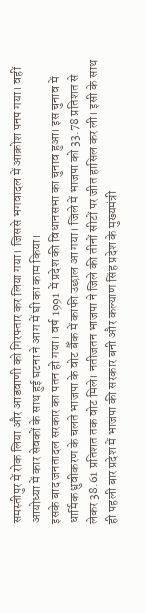समस्तीपुर में रोक लिया और आडवाणी को गिरफ्तार कर लिया गया। जिससे भगवादल में आक्रोश पनप गया। वहीं आयोध्या में कार सेवकों के साथ हुई घटना ने आग में घी का काम किया।
इसके बाद जनतादल सरकार का पतन हो गया। वर्ष 1991 में प्रदेश की विधानसभा का चुनाव हुआ। इस चुनाव में धार्मिक ध्रुवीकरण के चलते भाजपा के वोट बैँक में काफी उछाल आ गया। जिले में भाजपा को 33.78 प्रतिशत से लेकर 38.61 प्रतिशत तक वोट मिले। नतीजतन भाजपा ने जिले की तीनों सीटों पर जीत हासिल कर ली। इसी के साथ ही पहली बार प्रदेश में भाजपा की सरकार बनी और कल्याण सिंह प्रदेश के मुख्यमंत्री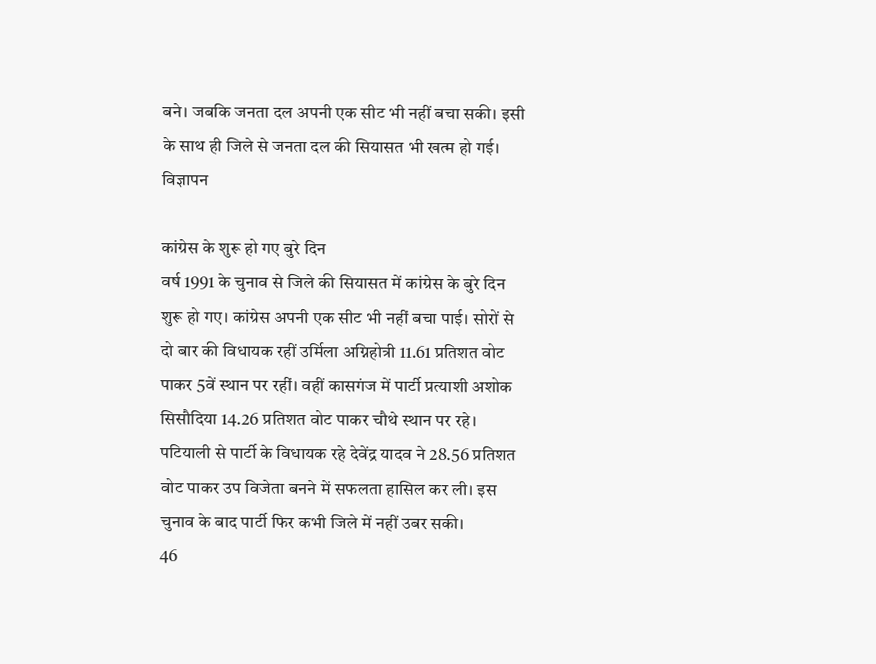बने। जबकि जनता दल अपनी एक सीट भी नहीं बचा सकी। इसी के साथ ही जिले से जनता दल की सियासत भी खत्म हो गई।
विज्ञापन

कांग्रेस के शुरू हो गए बुरे दिन
वर्ष 1991 के चुनाव से जिले की सियासत में कांग्रेस के बुरे दिन शुरू हो गए। कांग्रेस अपनी एक सीट भी नहीं बचा पाई। सोरों से दो बार की विधायक रहीं उर्मिला अग्निहोत्री 11.61 प्रतिशत वोट पाकर 5वें स्थान पर रहीं। वहीं कासगंज में पार्टी प्रत्याशी अशोक सिसौदिया 14.26 प्रतिशत वोट पाकर चौथे स्थान पर रहे। पटियाली से पार्टी के विधायक रहे देवेंद्र यादव ने 28.56 प्रतिशत वोट पाकर उप विजेता बनने में सफलता हासिल कर ली। इस चुनाव के बाद पार्टी फिर कभी जिले में नहीं उबर सकी।
46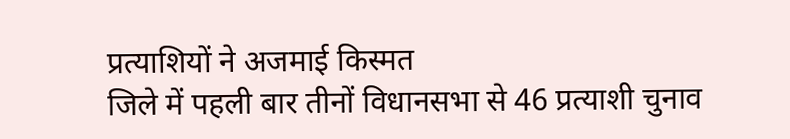प्रत्याशियों ने अजमाई किस्मत
जिले में पहली बार तीनों विधानसभा से 46 प्रत्याशी चुनाव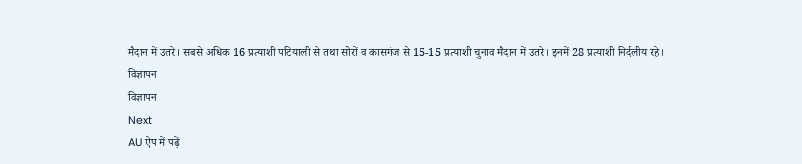मैदान में उतरे। सबसे अधिक 16 प्रत्याशी पटियाली से तथा सोरों व कासगंज से 15-15 प्रत्याशी चुनाव मैदान में उतरे। इनमें 28 प्रत्याशी निर्दलीय रहे।
विज्ञापन
विज्ञापन
Next
AU ऐप में पढ़ें